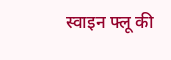स्वाइन फ्लू की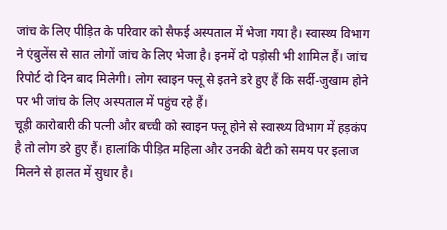जांच के लिए पीड़ित के परिवार को सैफई अस्पताल में भेजा गया है। स्वास्थ्य विभाग ने एंबुलेंस से सात लोगों जांच के लिए भेजा है। इनमें दो पड़ोसी भी शामिल हैं। जांच रिपोर्ट दो दिन बाद मिलेगी। लोग स्वाइन फ्लू से इतने डरे हुए हैं कि सर्दी-जुखाम होने पर भी जांच के लिए अस्पताल में पहुंच रहे हैं।
चूड़ी कारोबारी की पत्नी और बच्ची को स्वाइन फ्लू होने से स्वास्थ्य विभाग में हड़कंप है तो लोग डरे हुए हैं। हालांकि पीड़ित महिला और उनकी बेटी को समय पर इलाज मिलने से हालत में सुधार है।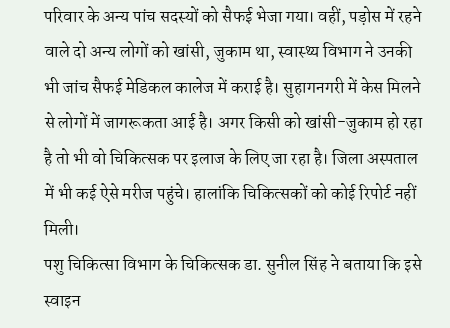परिवार के अन्य पांच सदस्यों को सैफई भेजा गया। वहीं, पड़ोस में रहने वाले दो अन्य लोगों को खांसी, जुकाम था, स्वास्थ्य विभाग ने उनकी भी जांच सैफई मेडिकल कालेज में कराई है। सुहागनगरी में केस मिलने से लोगों में जागरूकता आई है। अगर किसी को खांसी-जुकाम हो रहा है तो भी वो चिकित्सक पर इलाज के लिए जा रहा है। जिला अस्पताल में भी कई ऐसे मरीज पहुंचे। हालांकि चिकित्सकों को कोई रिपोर्ट नहीं मिली।
पशु चिकित्सा विभाग के चिकित्सक डा. सुनील सिंह ने बताया कि इसे स्वाइन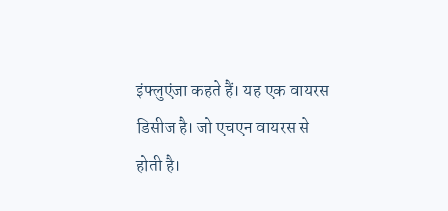इंफ्लुएंजा कहते हैं। यह एक वायरस डिसीज है। जो एचएन वायरस से होती है।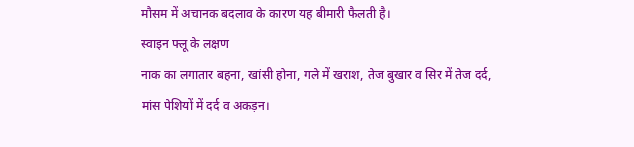मौसम में अचानक बदलाव के कारण यह बीमारी फैलती है।
स्वाइन फ्लू के लक्षण
नाक का लगातार बहना, खांसी होना, गले में खराश, तेज बुखार व सिर में तेज दर्द, मांस पेशियों में दर्द व अकड़न।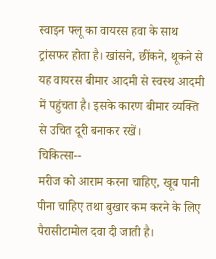स्वाइन फ्लू का वायरस हवा के साथ ट्रांसफर होता है। खांसने, छींकने, थूकने से यह वायरस बीमार आदमी से स्वस्थ आदमी में पहुंचता है। इसके कारण बीमार व्यक्ति से उचित दूरी बनाकर रखें।
चिकित्सा--
मरीज को आराम करना चाहिए, खूब पानी पीना चाहिए तथा बुखार कम करने के लिए पैरासीटामोल दवा दी जाती है।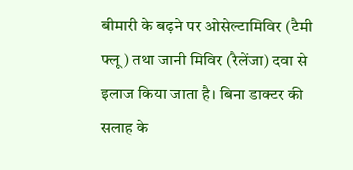बीमारी के बढ़ने पर ओसेल्टामिविर (टैमी फ्लू) तथा जानी मिविर (रैलेंजा) दवा से इलाज किया जाता है। बिना डाक्टर की सलाह के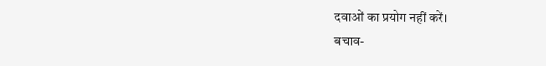दवाओं का प्रयोग नहीं करें।
बचाव-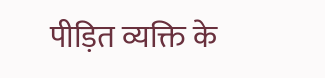पीड़ित व्यक्ति के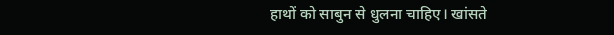हाथों को साबुन से धुलना चाहिए। खांसते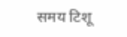समय टिशू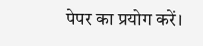पेपर का प्रयोग करें।